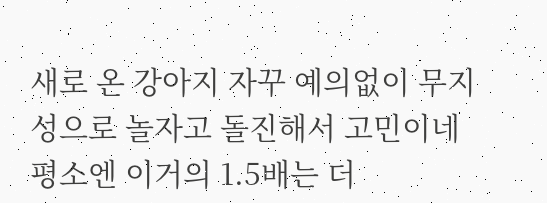새로 온 강아지 자꾸 예의없이 무지성으로 놀자고 돌진해서 고민이네
평소엔 이거의 1.5배는 더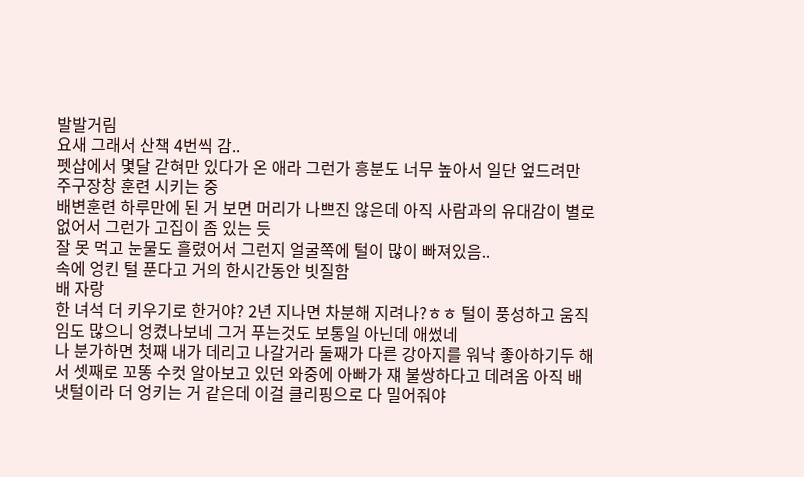발발거림
요새 그래서 산책 4번씩 감..
펫샵에서 몇달 갇혀만 있다가 온 애라 그런가 흥분도 너무 높아서 일단 엎드려만 주구장창 훈련 시키는 중
배변훈련 하루만에 된 거 보면 머리가 나쁘진 않은데 아직 사람과의 유대감이 별로 없어서 그런가 고집이 좀 있는 듯
잘 못 먹고 눈물도 흘렸어서 그런지 얼굴쪽에 털이 많이 빠져있음..
속에 엉킨 털 푼다고 거의 한시간동안 빗질함
배 자랑
한 녀석 더 키우기로 한거야? 2년 지나면 차분해 지려나?ㅎㅎ 털이 풍성하고 움직임도 많으니 엉켰나보네 그거 푸는것도 보통일 아닌데 애썼네
나 분가하면 첫째 내가 데리고 나갈거라 둘째가 다른 강아지를 워낙 좋아하기두 해서 셋째로 꼬똥 수컷 알아보고 있던 와중에 아빠가 쟤 불쌍하다고 데려옴 아직 배냇털이라 더 엉키는 거 같은데 이걸 클리핑으로 다 밀어줘야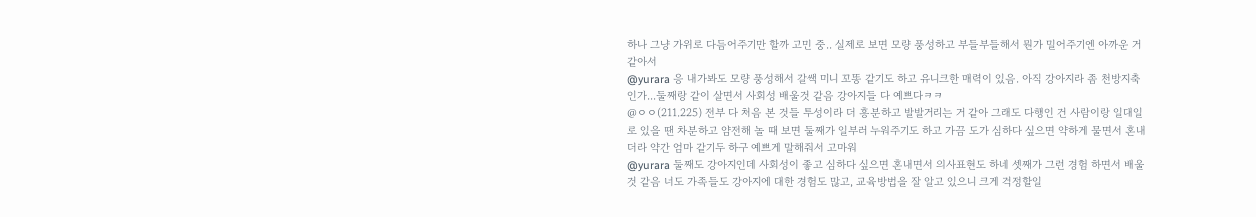하나 그냥 가위로 다듬어주기만 할까 고민 중.. 실제로 보면 모량 풍성하고 부들부들해서 뭔가 밀어주기엔 아까운 거 같아서
@yurara 응 내가봐도 모량 풍성해서 갈쌕 미니 꼬똥 같기도 하고 유니크한 매력이 있음. 아직 강아지라 좀 천방지축 인가...둘째랑 같이 살면서 사회성 배울것 같음 강아지들 다 예쁘다ㅋㅋ
@ㅇㅇ(211.225) 전부 다 처음 본 것들 투성이라 더 흥분하고 발발거리는 거 같아 그래도 다행인 건 사람이랑 일대일로 있을 땐 차분하고 얌전해 놀 때 보면 둘째가 일부러 누워주기도 하고 가끔 도가 심하다 싶으면 약하게 물면서 혼내더라 약간 엄마 같기두 하구 예쁘게 말해줘서 고마워
@yurara 둘째도 강아지인데 사회성이 좋고 심하다 싶으면 혼내면서 의사표현도 하네 셋째가 그런 경험 하면서 배울것 같음 너도 가족들도 강아지에 대한 경험도 많고, 교육방법을 잘 알고 있으니 크게 걱정할일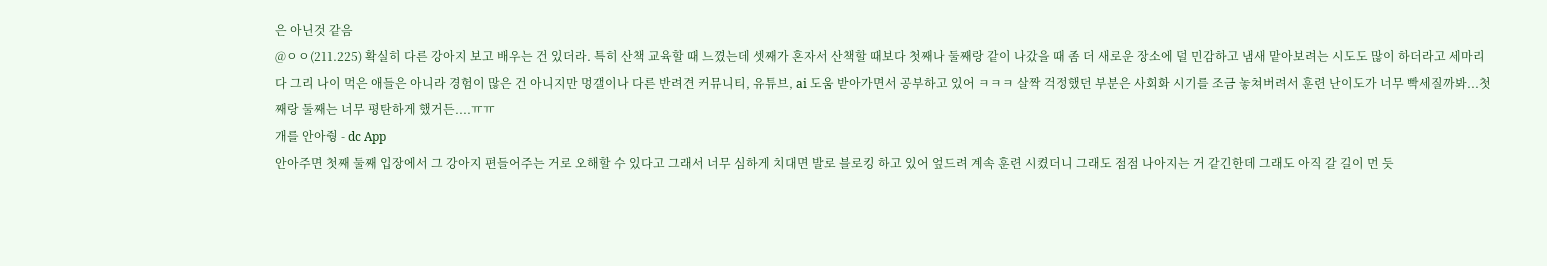은 아닌것 같음
@ㅇㅇ(211.225) 확실히 다른 강아지 보고 배우는 건 있더라. 특히 산책 교육할 때 느꼈는데 셋째가 혼자서 산책할 때보다 첫째나 둘째랑 같이 나갔을 때 좀 더 새로운 장소에 덜 민감하고 냄새 맡아보려는 시도도 많이 하더라고 세마리 다 그리 나이 먹은 애들은 아니라 경험이 많은 건 아니지만 멍갤이나 다른 반려견 커뮤니티, 유튜브, ai 도움 받아가면서 공부하고 있어 ㅋㅋㅋ 살짝 걱정했던 부분은 사회화 시기를 조금 놓쳐버려서 훈련 난이도가 너무 빡세질까봐...첫째랑 둘째는 너무 평탄하게 했거든....ㅠㅠ
개를 안아줭 - dc App
안아주면 첫째 둘째 입장에서 그 강아지 편들어주는 거로 오해할 수 있다고 그래서 너무 심하게 치대면 발로 블로킹 하고 있어 엎드려 계속 훈련 시켰더니 그래도 점점 나아지는 거 같긴한데 그래도 아직 갈 길이 먼 듯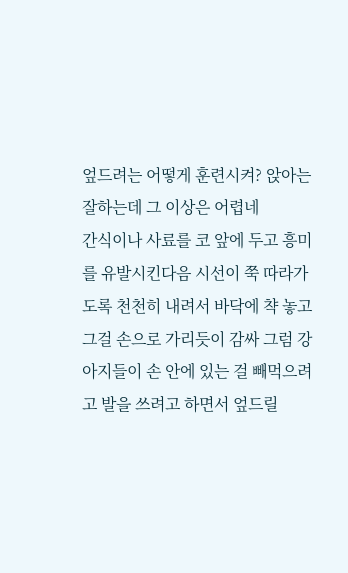엎드려는 어떻게 훈련시켜? 앉아는 잘하는데 그 이상은 어렵네
간식이나 사료를 코 앞에 두고 흥미를 유발시킨다음 시선이 쭉 따라가도록 천천히 내려서 바닥에 챡 놓고 그걸 손으로 가리듯이 감싸 그럼 강아지들이 손 안에 있는 걸 빼먹으려고 발을 쓰려고 하면서 엎드릴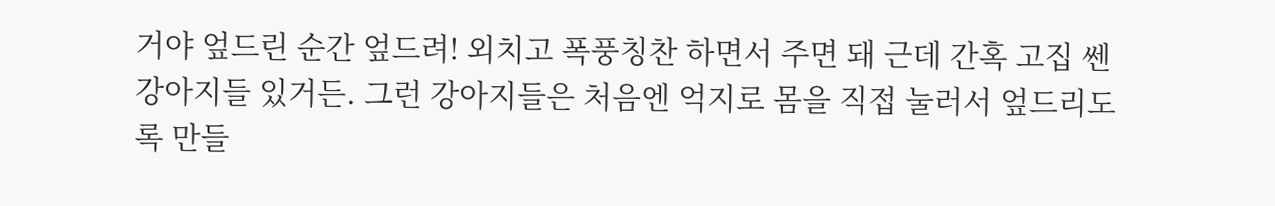거야 엎드린 순간 엎드려! 외치고 폭풍칭찬 하면서 주면 돼 근데 간혹 고집 쎈 강아지들 있거든. 그런 강아지들은 처음엔 억지로 몸을 직접 눌러서 엎드리도록 만들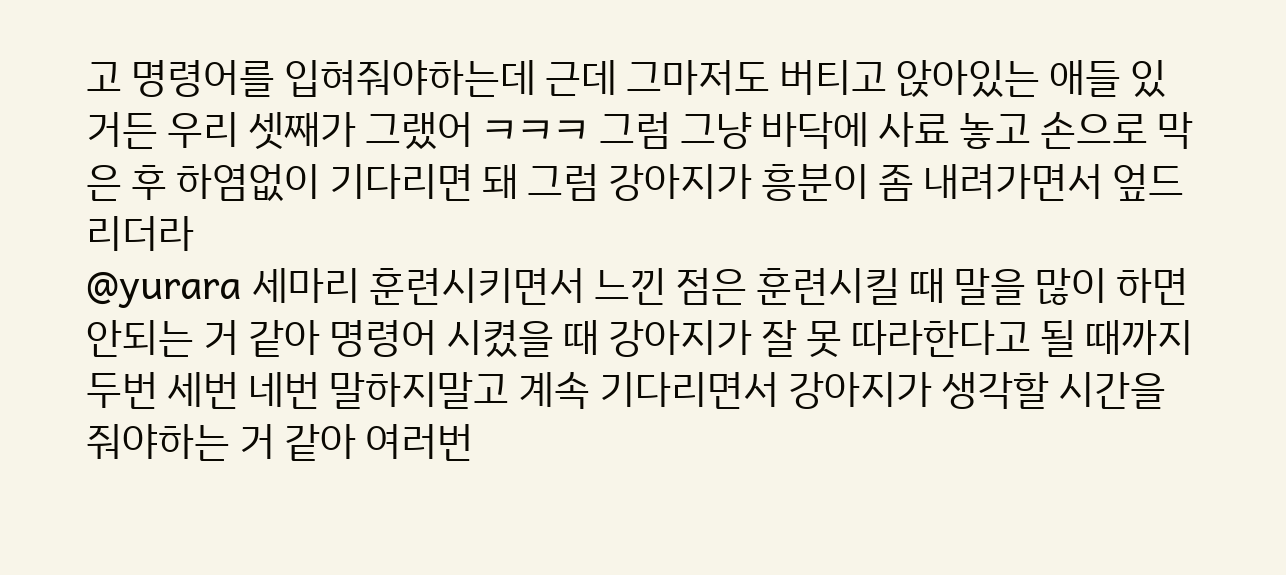고 명령어를 입혀줘야하는데 근데 그마저도 버티고 앉아있는 애들 있거든 우리 셋째가 그랬어 ㅋㅋㅋ 그럼 그냥 바닥에 사료 놓고 손으로 막은 후 하염없이 기다리면 돼 그럼 강아지가 흥분이 좀 내려가면서 엎드리더라
@yurara 세마리 훈련시키면서 느낀 점은 훈련시킬 때 말을 많이 하면 안되는 거 같아 명령어 시켰을 때 강아지가 잘 못 따라한다고 될 때까지 두번 세번 네번 말하지말고 계속 기다리면서 강아지가 생각할 시간을 줘야하는 거 같아 여러번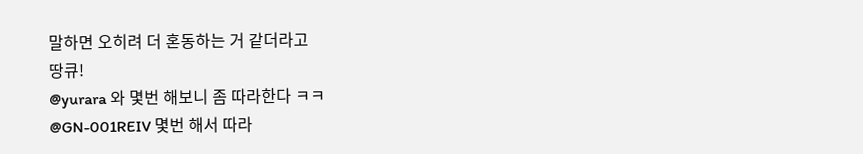말하면 오히려 더 혼동하는 거 같더라고
땅큐!
@yurara 와 몇번 해보니 좀 따라한다 ㅋㅋ
@GN-001REIV 몇번 해서 따라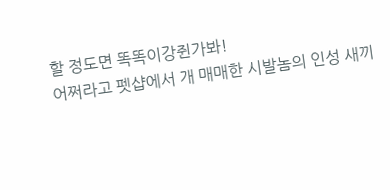할 정도면 똑똑이강쥔가봐!
어쩌라고 펫샵에서 개 매매한 시발놈의 인성 새끼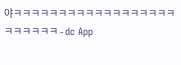야ㅋㅋㅋㅋㅋㅋㅋㅋㅋㅋㅋㅋㅋㅋㅋㅋㅋㅋㅋㅋㅋㅋㅋㅋ - dc App